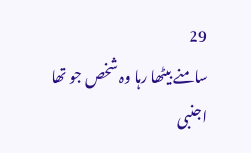29
سامنے بیٹھا رہا وہ شخص جو تھا اجنبی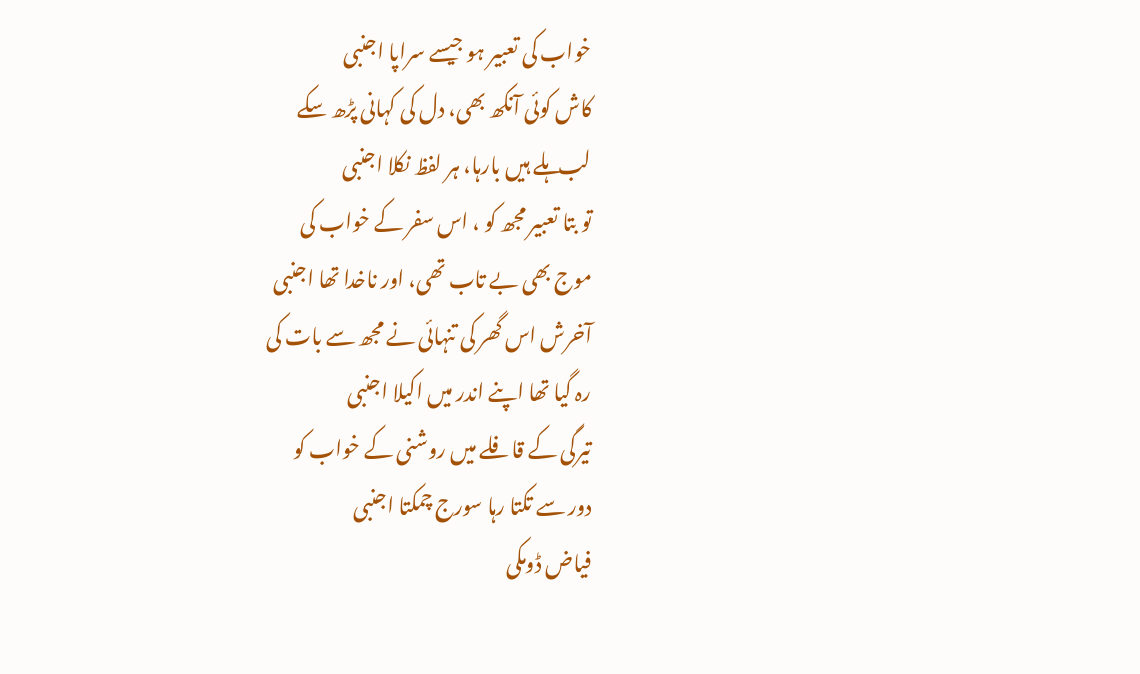خواب کی تعبیر ہو جیسے سراپا اجنبی
کاش کوئی آنکھ بھی، دل کی کہانی پڑھ سکے
لب ہلے ہیں بارہا، ہر لفظ نکلا اجنبی
تو بتا تعبیر مجھ کو ، اس سفر کے خواب کی
موج بھی بے تاب تھی، اور ناخدا تھا اجنبی
آخرش اس گھر کی تنہائی نے مجھ سے بات کی
رہ گیا تھا اپنے اندر میں اکیلا اجنبی
تیرگی کے قافلے میں روشنی کے خواب کو
دور سے تکتا رہا سورج چمکتا اجنبی
فیاض ڈومکی